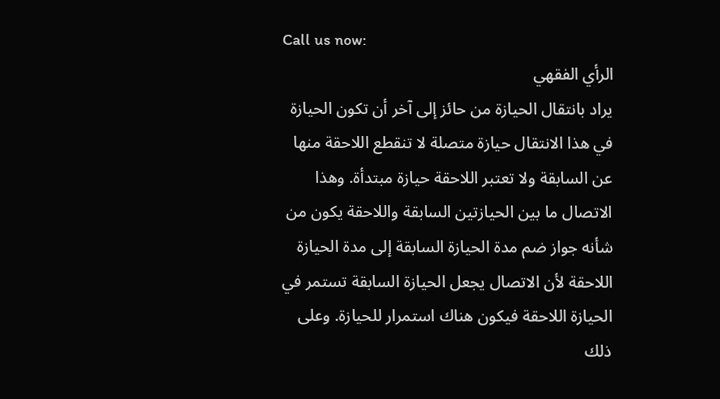Call us now:
الرأي الفقهي
يراد بانتقال الحيازة من حائز إلى آخر أن تكون الحيازة في هذا الانتقال حيازة متصلة لا تنقطع اللاحقة منها عن السابقة ولا تعتبر اللاحقة حيازة مبتدأة. وهذا الاتصال ما بين الحيازتين السابقة واللاحقة يكون من شأنه جواز ضم مدة الحيازة السابقة إلى مدة الحيازة اللاحقة لأن الاتصال يجعل الحيازة السابقة تستمر في الحيازة اللاحقة فيكون هناك استمرار للحيازة. وعلى ذلك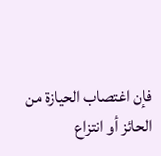فإن اغتصاب الحيازة من الحائز أو انتزاع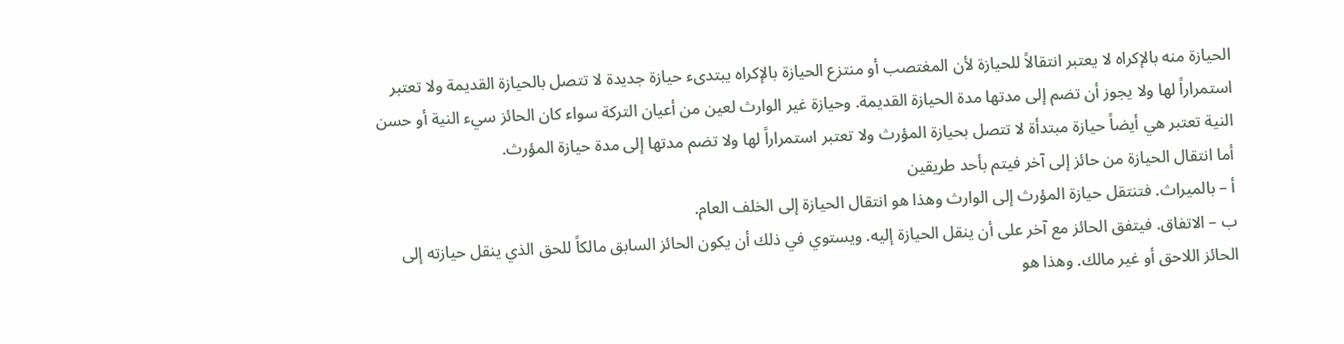الحيازة منه بالإكراه لا يعتبر انتقالاً للحيازة لأن المغتصب أو منتزع الحيازة بالإكراه يبتدىء حيازة جديدة لا تتصل بالحيازة القديمة ولا تعتبر استمراراً لها ولا يجوز أن تضم إلى مدتها مدة الحيازة القديمة. وحيازة غير الوارث لعين من أعيان التركة سواء كان الحائز سيء النية أو حسن النية تعتبر هي أيضاً حيازة مبتدأة لا تتصل بحيازة المؤرث ولا تعتبر استمراراً لها ولا تضم مدتها إلى مدة حيازة المؤرث.
أما انتقال الحيازة من حائز إلى آخر فيتم بأحد طريقين
أ – بالميراث. فتنتقل حيازة المؤرث إلى الوارث وهذا هو انتقال الحيازة إلى الخلف العام.
ب – الاتفاق. فيتفق الحائز مع آخر على أن ينقل الحيازة إليه. ويستوي في ذلك أن يكون الحائز السابق مالكاً للحق الذي ينقل حيازته إلى الحائز اللاحق أو غير مالك. وهذا هو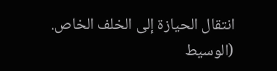انتقال الحيازة إلى الخلف الخاص. (الوسيط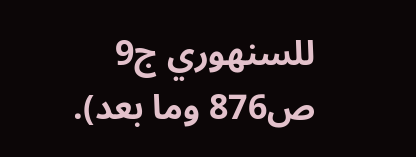للسنهوري ج9 ص876 وما بعد).